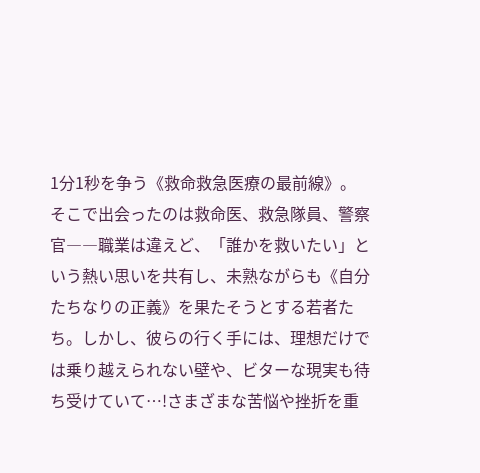1分1秒を争う《救命救急医療の最前線》。そこで出会ったのは救命医、救急隊員、警察官――職業は違えど、「誰かを救いたい」という熱い思いを共有し、未熟ながらも《自分たちなりの正義》を果たそうとする若者たち。しかし、彼らの行く手には、理想だけでは乗り越えられない壁や、ビターな現実も待ち受けていて…!さまざまな苦悩や挫折を重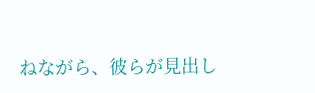ねながら、彼らが見出し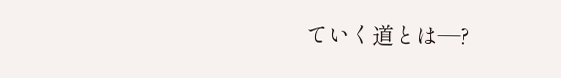ていく道とは―?